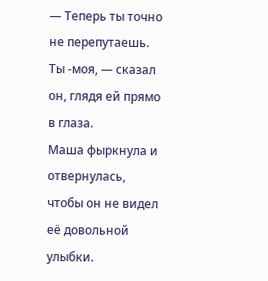— Теперь ты точно не перепутаешь. Ты -моя, — сказал он, глядя ей прямо в глаза.
Маша фыркнула и отвернулась, чтобы он не видел её довольной улыбки.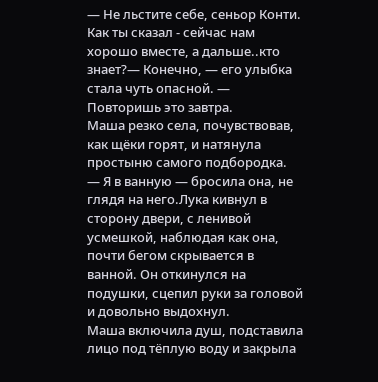— Не льстите себе, сеньор Конти. Как ты сказал - сейчас нам хорошо вместе, а дальше..кто знает?— Конечно, — его улыбка стала чуть опасной. — Повторишь это завтра.
Маша резко села, почувствовав, как щёки горят, и натянула простыню самого подбородка.
— Я в ванную — бросила она, не глядя на него.Лука кивнул в сторону двери, с ленивой усмешкой, наблюдая как она, почти бегом скрывается в ванной. Он откинулся на подушки, сцепил руки за головой и довольно выдохнул.
Маша включила душ, подставила лицо под тёплую воду и закрыла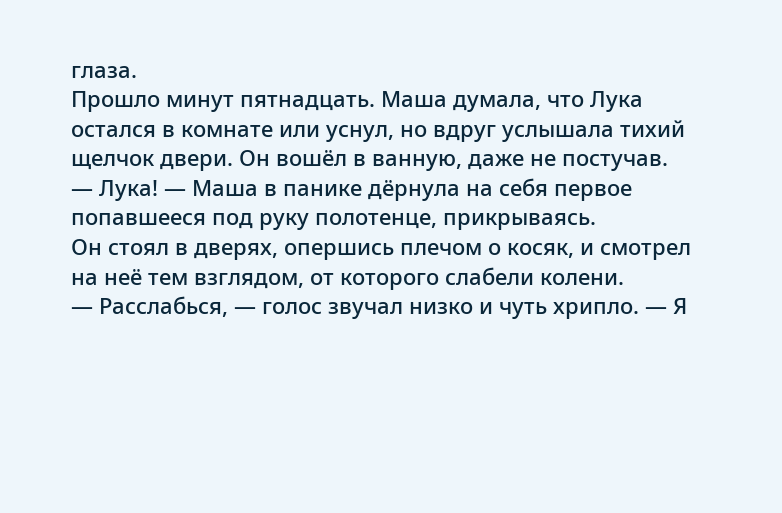глаза.
Прошло минут пятнадцать. Маша думала, что Лука остался в комнате или уснул, но вдруг услышала тихий щелчок двери. Он вошёл в ванную, даже не постучав.
— Лука! — Маша в панике дёрнула на себя первое попавшееся под руку полотенце, прикрываясь.
Он стоял в дверях, опершись плечом о косяк, и смотрел на неё тем взглядом, от которого слабели колени.
— Расслабься, — голос звучал низко и чуть хрипло. — Я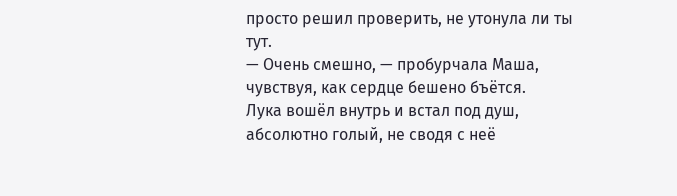просто решил проверить, не утонула ли ты тут.
— Очень смешно, — пробурчала Маша, чувствуя, как сердце бешено бъётся.
Лука вошёл внутрь и встал под душ, абсолютно голый, не сводя с неё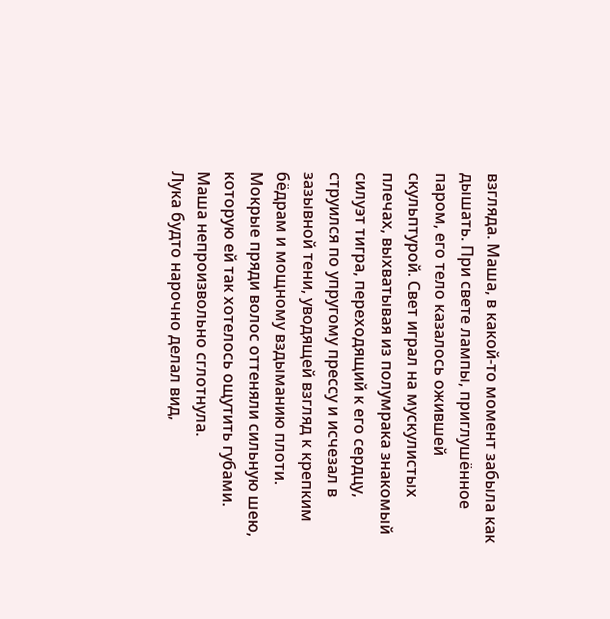взгляда. Маша, в какой-то момент забыла как дышать. При свете лампы, приглушённое паром, его тело казалось ожившей скульптурой. Свет играл на мускулистых плечах, выхватывая из полумрака знакомый силуэт тигра, переходящий к его сердцу, струился по упругому прессу и исчезал в зазывной тени, уводящей взгляд к крепким бёдрам и мощному вздыманию плоти. Мокрые пряди волос оттеняли сильную шею, которую ей так хотелось ощутить губами. Маша непроизвольно сглотнула.
Лука будто нарочно делал вид,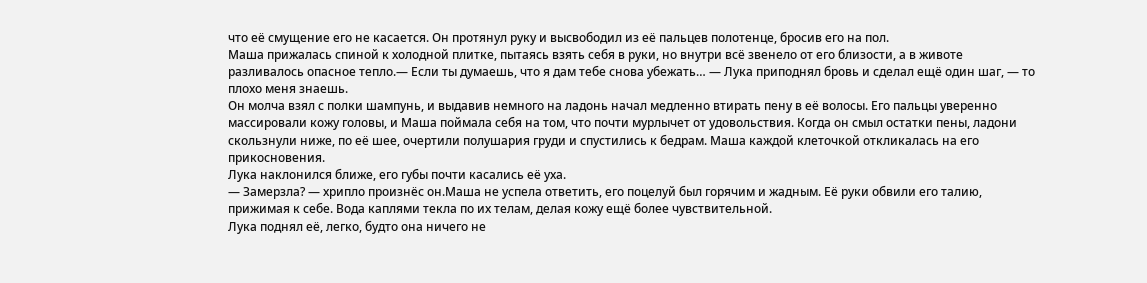что её смущение его не касается. Он протянул руку и высвободил из её пальцев полотенце, бросив его на пол.
Маша прижалась спиной к холодной плитке, пытаясь взять себя в руки, но внутри всё звенело от его близости, а в животе разливалось опасное тепло.— Если ты думаешь, что я дам тебе снова убежать… — Лука приподнял бровь и сделал ещё один шаг, — то плохо меня знаешь.
Он молча взял с полки шампунь, и выдавив немного на ладонь начал медленно втирать пену в её волосы. Его пальцы уверенно массировали кожу головы, и Маша поймала себя на том, что почти мурлычет от удовольствия. Когда он смыл остатки пены, ладони скользнули ниже, по её шее, очертили полушария груди и спустились к бедрам. Маша каждой клеточкой откликалась на его прикосновения.
Лука наклонился ближе, его губы почти касались её уха.
— Замерзла? — хрипло произнёс он.Маша не успела ответить, его поцелуй был горячим и жадным. Её руки обвили его талию, прижимая к себе. Вода каплями текла по их телам, делая кожу ещё более чувствительной.
Лука поднял её, легко, будто она ничего не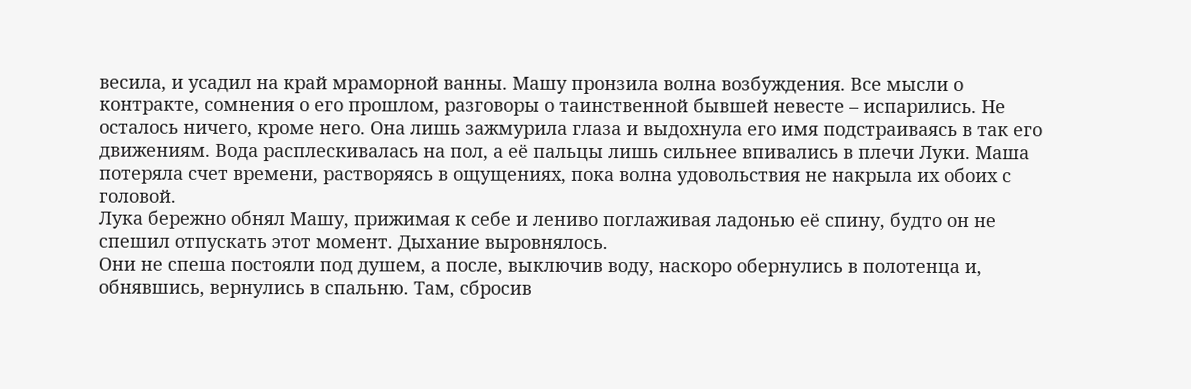весила, и усадил на край мраморной ванны. Машу пронзила волна возбуждения. Все мысли о контракте, сомнения о его прошлом, разговоры о таинственной бывшей невесте – испарились. Не осталось ничего, кроме него. Она лишь зажмурила глаза и выдохнула его имя подстраиваясь в так его движениям. Вода расплескивалась на пол, а её пальцы лишь сильнее впивались в плечи Луки. Маша потеряла счет времени, растворяясь в ощущениях, пока волна удовольствия не накрыла их обоих с головой.
Лука бережно обнял Машу, прижимая к себе и лениво поглаживая ладонью её спину, будто он не спешил отпускать этот момент. Дыхание выровнялось.
Они не спеша постояли под душем, а после, выключив воду, наскоро обернулись в полотенца и, обнявшись, вернулись в спальню. Там, сбросив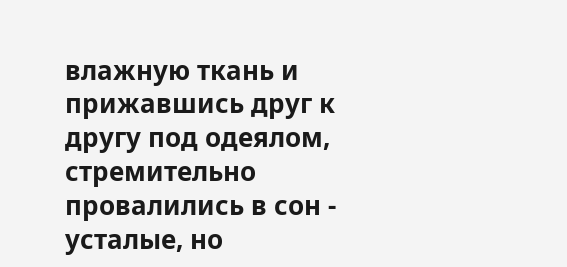влажную ткань и прижавшись друг к другу под одеялом, стремительно провалились в сон - усталые, но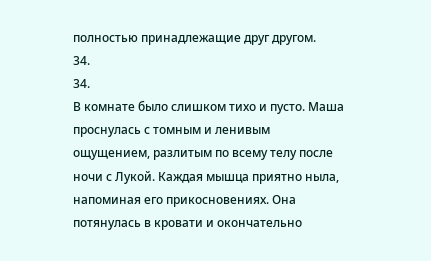полностью принадлежащие друг другом.
34.
34.
В комнате было слишком тихо и пусто. Маша проснулась с томным и ленивым ощущением, разлитым по всему телу после ночи с Лукой. Каждая мышца приятно ныла, напоминая его прикосновениях. Она потянулась в кровати и окончательно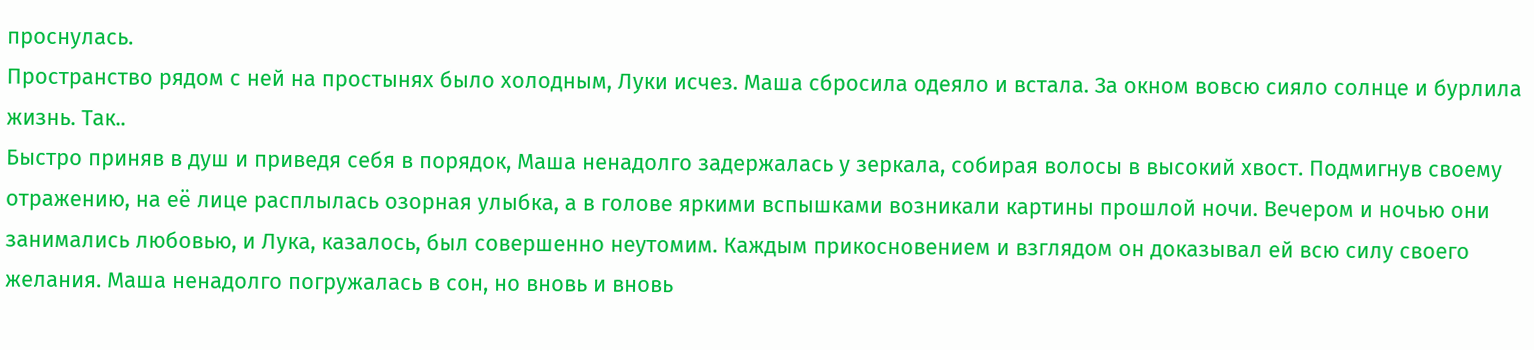проснулась.
Пространство рядом с ней на простынях было холодным, Луки исчез. Маша сбросила одеяло и встала. За окном вовсю сияло солнце и бурлила жизнь. Так..
Быстро приняв в душ и приведя себя в порядок, Маша ненадолго задержалась у зеркала, собирая волосы в высокий хвост. Подмигнув своему отражению, на её лице расплылась озорная улыбка, а в голове яркими вспышками возникали картины прошлой ночи. Вечером и ночью они занимались любовью, и Лука, казалось, был совершенно неутомим. Каждым прикосновением и взглядом он доказывал ей всю силу своего желания. Маша ненадолго погружалась в сон, но вновь и вновь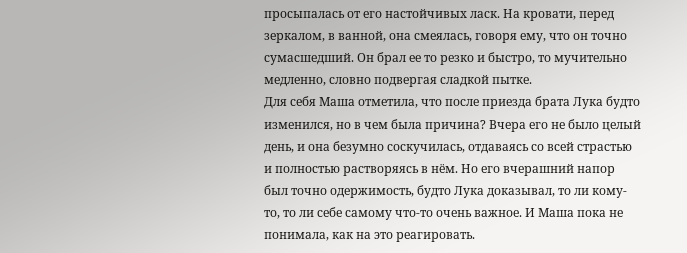просыпалась от его настойчивых ласк. На кровати, перед зеркалом, в ванной, она смеялась, говоря ему, что он точно сумасшедший. Он брал ее то резко и быстро, то мучительно медленно, словно подвергая сладкой пытке.
Для себя Маша отметила, что после приезда брата Лука будто изменился, но в чем была причина? Вчера его не было целый день, и она безумно соскучилась, отдаваясь со всей страстью и полностью растворяясь в нём. Но его вчерашний напор был точно одержимость, будто Лука доказывал, то ли кому-то, то ли себе самому что-то очень важное. И Маша пока не понимала, как на это реагировать.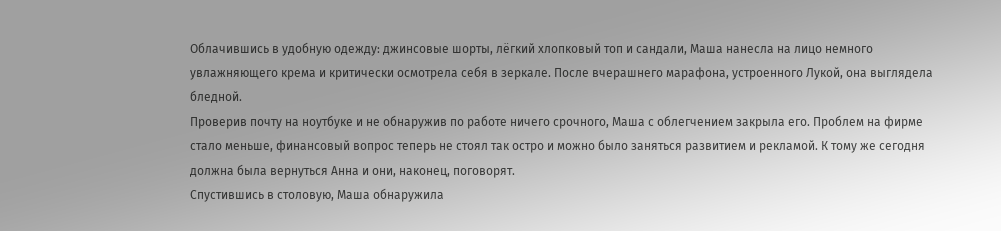Облачившись в удобную одежду: джинсовые шорты, лёгкий хлопковый топ и сандали, Маша нанесла на лицо немного увлажняющего крема и критически осмотрела себя в зеркале. После вчерашнего марафона, устроенного Лукой, она выглядела бледной.
Проверив почту на ноутбуке и не обнаружив по работе ничего срочного, Маша с облегчением закрыла его. Проблем на фирме стало меньше, финансовый вопрос теперь не стоял так остро и можно было заняться развитием и рекламой. К тому же сегодня должна была вернуться Анна и они, наконец, поговорят.
Спустившись в столовую, Маша обнаружила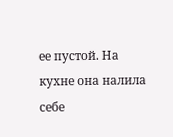ее пустой. На кухне она налила себе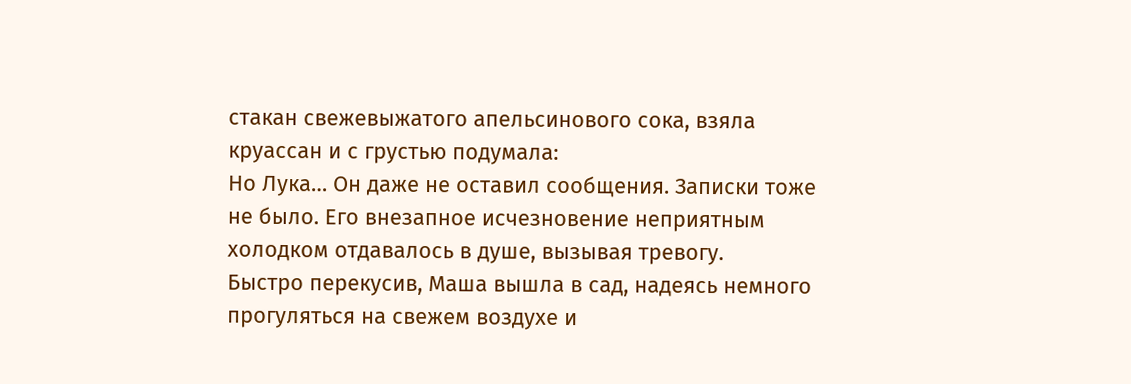стакан свежевыжатого апельсинового сока, взяла круассан и с грустью подумала:
Но Лука… Он даже не оставил сообщения. Записки тоже не было. Его внезапное исчезновение неприятным холодком отдавалось в душе, вызывая тревогу.
Быстро перекусив, Маша вышла в сад, надеясь немного прогуляться на свежем воздухе и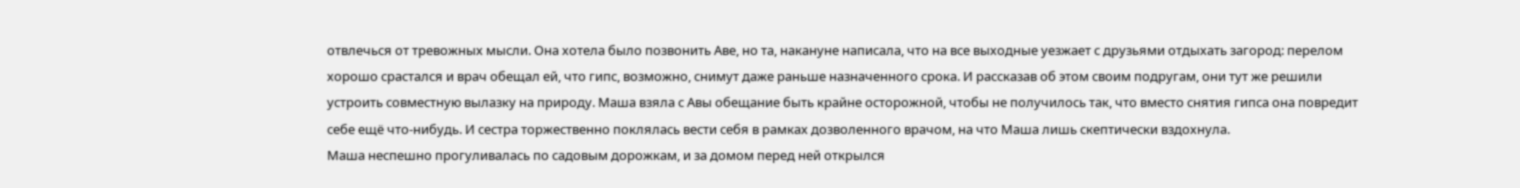отвлечься от тревожных мысли. Она хотела было позвонить Аве, но та, накануне написала, что на все выходные уезжает с друзьями отдыхать загород: перелом хорошо срастался и врач обещал ей, что гипс, возможно, снимут даже раньше назначенного срока. И рассказав об этом своим подругам, они тут же решили устроить совместную вылазку на природу. Маша взяла с Авы обещание быть крайне осторожной, чтобы не получилось так, что вместо снятия гипса она повредит себе ещё что-нибудь. И сестра торжественно поклялась вести себя в рамках дозволенного врачом, на что Маша лишь скептически вздохнула.
Маша неспешно прогуливалась по садовым дорожкам, и за домом перед ней открылся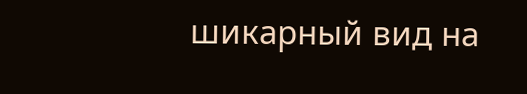шикарный вид на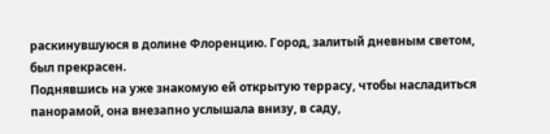раскинувшуюся в долине Флоренцию. Город, залитый дневным светом, был прекрасен.
Поднявшись на уже знакомую ей открытую террасу, чтобы насладиться панорамой, она внезапно услышала внизу, в саду,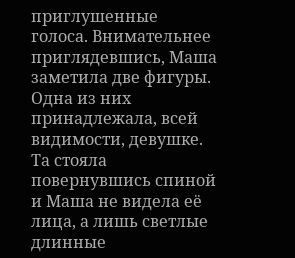приглушенные голоса. Внимательнее приглядевшись, Маша заметила две фигуры. Одна из них принадлежала, всей видимости, девушке. Та стояла повернувшись спиной и Маша не видела её лица, а лишь светлые длинные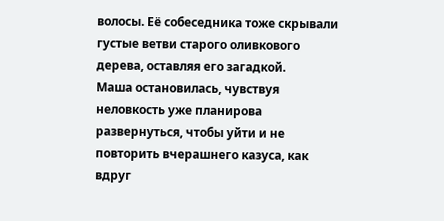волосы. Её собеседника тоже скрывали густые ветви старого оливкового дерева, оставляя его загадкой.
Маша остановилась, чувствуя неловкость уже планирова развернуться, чтобы уйти и не повторить вчерашнего казуса, как вдруг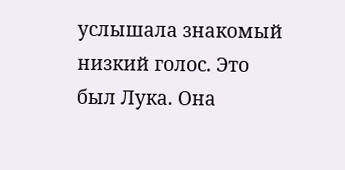услышала знакомый низкий голос. Это был Лука. Она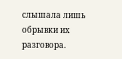слышала лишь обрывки их разговора.